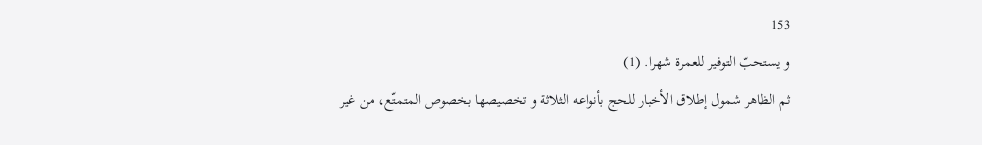153
و يستحبّ التوفير للعمرة شهرا. (1)
ثم الظاهر شمول إطلاق الأخبار للحج بأنواعه الثلاثة و تخصيصها بخصوص المتمتّع، من غير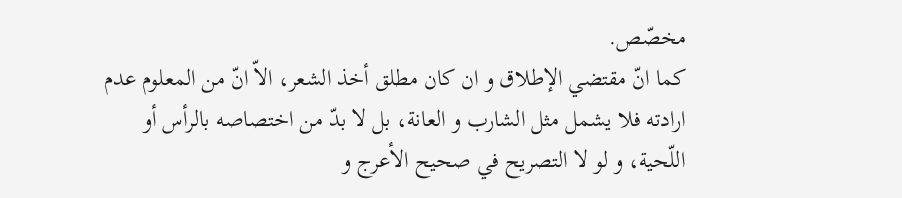مخصّص.
كما انّ مقتضي الإطلاق و ان كان مطلق أخذ الشعر، الاّ انّ من المعلوم عدم ارادته فلا يشمل مثل الشارب و العانة، بل لا بدّ من اختصاصه بالرأس أو اللّحية، و لو لا التصريح في صحيح الأعرج و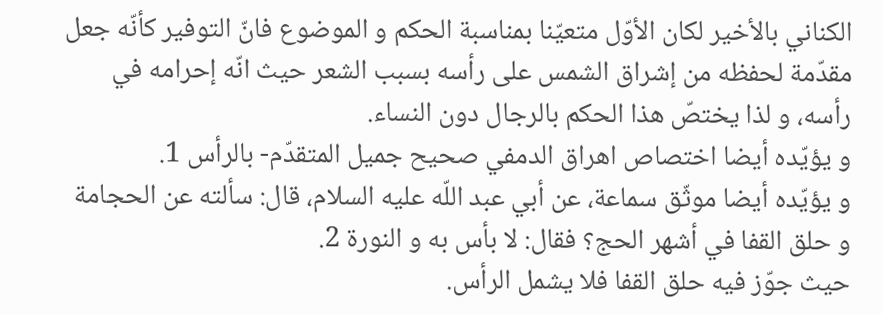الكناني بالأخير لكان الأوّل متعيّنا بمناسبة الحكم و الموضوع فانّ التوفير كأنّه جعل مقدّمة لحفظه من إشراق الشمس على رأسه بسبب الشعر حيث انّه إحرامه في رأسه، و لذا يختصّ هذا الحكم بالرجال دون النساء.
و يؤيّده أيضا اختصاص اهراق الدمفي صحيح جميل المتقدّم- بالرأس 1.
و يؤيّده أيضا موثّق سماعة، عن أبي عبد اللّه عليه السلام، قال: سألته عن الحجامة و حلق القفا في أشهر الحج؟ فقال: لا بأس به و النورة 2.
حيث جوّز فيه حلق القفا فلا يشمل الرأس.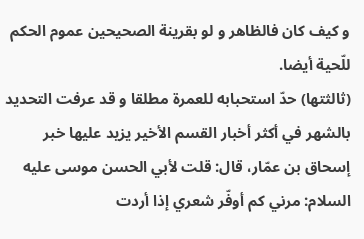و كيف كان فالظاهر و لو بقرينة الصحيحين عموم الحكم للّحية أيضا.
(ثالثتها) حدّ استحبابه للعمرة مطلقا و قد عرفت التحديد بالشهر في أكثر أخبار القسم الأخير يزيد عليها خبر إسحاق بن عمّار، قال: قلت لأبي الحسن موسى عليه السلام: مرني كم أوفّر شعري إذا أردت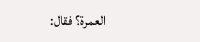العمرة؟ فقال: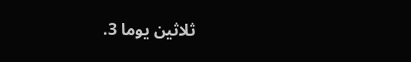ثلاثين يوما 3.